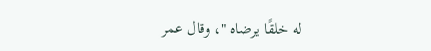له خلقًا يرضاه "، وقال عمر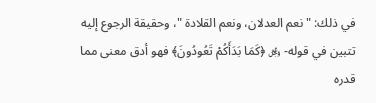في ذلك: " نعم العدلان، ونعم القلادة "، وحقيقة الرجوع إليه تتبين في قوله- ﷿ ﴿كَمَا بَدَأَكُمْ تَعُودُونَ﴾ فهو أدق معنى مما قدره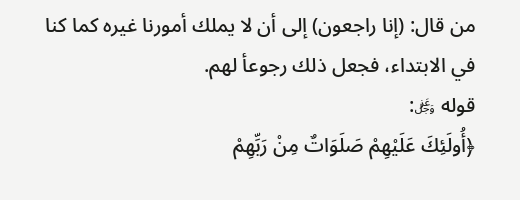من قال: (إنا راجعون) إلى أن لا يملك أمورنا غيره كما كنا في الابتداء، فجعل ذلك رجوعأ لهم.
قوله ﷿:
﴿أُولَئِكَ عَلَيْهِمْ صَلَوَاتٌ مِنْ رَبِّهِمْ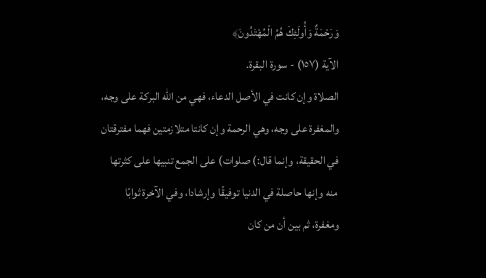وَرَحْمَةٌ وَأُولَئِكَ هُمُ الْمُهْتَدُونَ﴾
الآية (١٥٧) - سورة البقرة.
الصلاة وإن كانت في الأصل الدعاء، فهي من الله البركة على وجه، والمغفرة على وجه، وهي الرحمة وإن كانتا متلازمتين فهما مفترقتان في الحقيقة، وإنما قال:) صلوات) على الجمع تنبيها على كثرتها منه وإنها حاصلة في الدنيا توفيقًا وإرشادا، وفي الآخرة ثوابًا ومغفرة، ثم بين أن من كان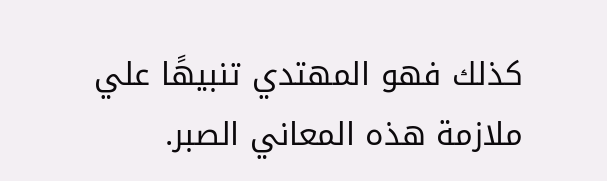كذلك فهو المهتدي تنبيهًا علي ملازمة هذه المعاني الصبر.